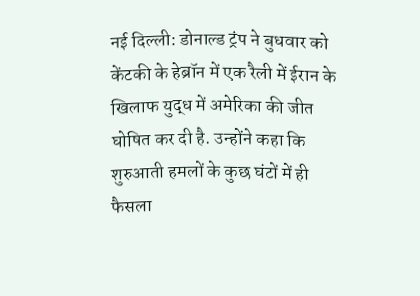नई दिल्ली: डोनाल्ड ट्रंप ने बुधवार को केंटकी के हेब्रॉन में एक रैली में ईरान के खिलाफ युद्ध में अमेरिका की जीत घोषित कर दी है. उन्होंने कहा कि शुरुआती हमलों के कुछ घंटों में ही फैसला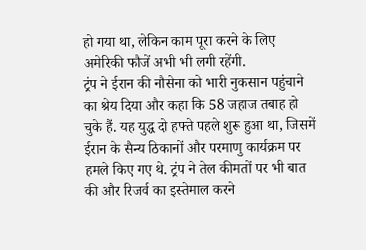हो गया था, लेकिन काम पूरा करने के लिए अमेरिकी फौजें अभी भी लगी रहेंगी.
ट्रंप ने ईरान की नौसेना को भारी नुकसान पहुंचाने का श्रेय दिया और कहा कि 58 जहाज तबाह हो चुके हैं. यह युद्ध दो हफ्ते पहले शुरू हुआ था, जिसमें ईरान के सैन्य ठिकानों और परमाणु कार्यक्रम पर हमले किए गए थे. ट्रंप ने तेल कीमतों पर भी बात की और रिजर्व का इस्तेमाल करने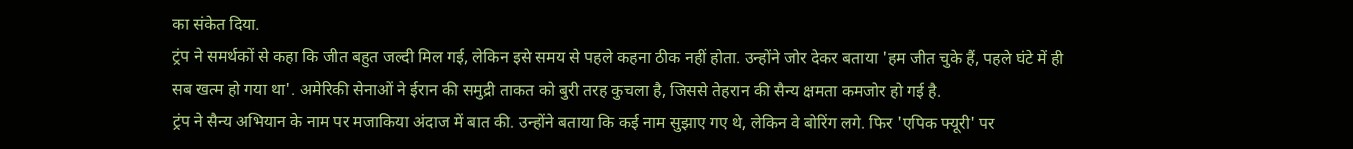का संकेत दिया.
ट्रंप ने समर्थकों से कहा कि जीत बहुत जल्दी मिल गई, लेकिन इसे समय से पहले कहना ठीक नहीं होता. उन्होंने जोर देकर बताया 'हम जीत चुके हैं, पहले घंटे में ही सब खत्म हो गया था'. अमेरिकी सेनाओं ने ईरान की समुद्री ताकत को बुरी तरह कुचला है, जिससे तेहरान की सैन्य क्षमता कमजोर हो गई है.
ट्रंप ने सैन्य अभियान के नाम पर मजाकिया अंदाज में बात की. उन्होंने बताया कि कई नाम सुझाए गए थे, लेकिन वे बोरिंग लगे. फिर 'एपिक फ्यूरी' पर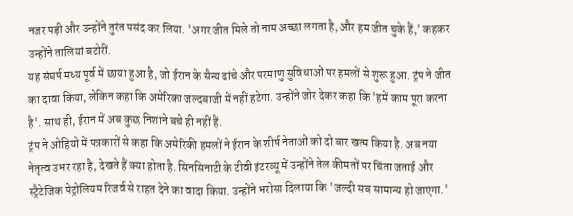नजर पड़ी और उन्होंने तुरंत पसंद कर लिया. 'अगर जीत मिले तो नाम अच्छा लगता है, और हम जीत चुके हैं,' कहकर उन्होंने तालियां बटोरीं.
यह संघर्ष मध्य पूर्व में छाया हुआ है, जो ईरान के सैन्य ढांचे और परमाणु सुविधाओं पर हमलों से शुरू हुआ. ट्रंप ने जीत का दावा किया, लेकिन कहा कि अमेरिका जल्दबाजी में नहीं हटेगा. उन्होंने जोर देकर कहा कि 'हमें काम पूरा करना है'. साथ ही, ईरान में अब कुछ निशाने बचे ही नहीं हैं.
ट्रंप ने ओहियो में पत्रकारों से कहा कि अमेरिकी हमलों ने ईरान के शीर्ष नेताओं को दो बार खत्म किया है. अब नया नेतृत्व उभर रहा है, देखते हैं क्या होता है. सिनसिनाटी के टीवी इंटरव्यू में उन्होंने तेल कीमतों पर चिंता जताई और स्ट्रैटेजिक पेट्रोलियम रिजर्व से राहत देने का वादा किया. उन्होंने भरोसा दिलाया कि 'जल्दी सब सामान्य हो जाएगा.'